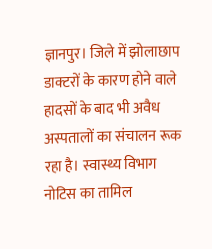ज्ञानपुर। जिले में झोलाछाप डाक्टरों के कारण होने वाले हादसों के बाद भी अवैध अस्पतालों का संचालन रूक रहा है। स्वास्थ्य विभाग नोटिस का तामिल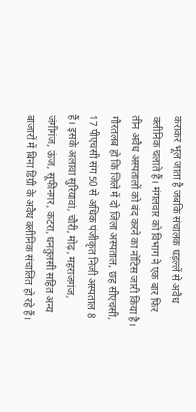कराकर भूल जाता है जबकि संचालक धड़ल्लें से अवैध क्लीनिक चलाते हैं। मंगलवार को विभाग ने एक बार फिर तीन अवैध अस्पतालों को बंद करने का नोटिस जारी किया है।
गौरतलब हो कि जिले में दो जिला अस्पताल, छह सीएचसी, 17 पीएचसी संग 50 से अधिक पंजीकृत निजी अस्पताल 8 हैं। इसके अलावा सुरियावां, चौरी, मोढ़, महराजगंज, जंगीगंज, ऊंज, सूफीनगर, कटरा, धनतुलसी सहित अन्य बाजारों में बिना डिग्री के अवैध क्लीनिक संचालित हो रहे हैं।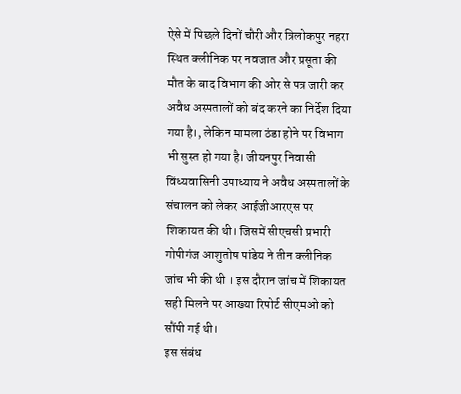ऐसे में पिछले दिनों चौरी और त्रिलोकपुर नहरा स्थित क्लीनिक पर नवजात और प्रसूता की मौत के बाद विभाग की ओर से पत्र जारी कर अवैध अस्पतालों को बंद करने का निर्देश दिया गया है।, लेकिन मामला ठंडा होने पर विभाग भी सुस्त हो गया है। जीयनपुर निवासी विंध्यवासिनी उपाध्याय ने अवैध अस्पतालों के संचालन को लेकर आईजीआरएस पर शिकायत की थी। जिसमें सीएचसी प्रभारी गोपीगंज आशुतोष पांडेय ने तीन क्लीनिक जांच भी की थी । इस दौरान जांच में शिकायत सही मिलने पर आख्या रिपोर्ट सीएमओ को सौंपी गई थी।
इस संबंध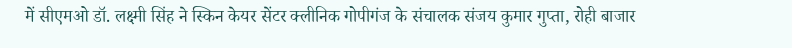में सीएमओ डॉ. लक्ष्मी सिंह ने स्किन केयर सेंटर क्लीनिक गोपीगंज के संचालक संजय कुमार गुप्ता, रोही बाजार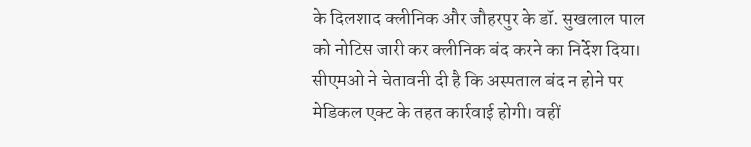के दिलशाद क्लीनिक और जौहरपुर के डॉ. सुखलाल पाल को नोटिस जारी कर क्लीनिक बंद करने का निर्देश दिया। सीएमओ ने चेतावनी दी है कि अस्पताल बंद न होने पर मेडिकल एक्ट के तहत कार्रवाई होगी। वहीं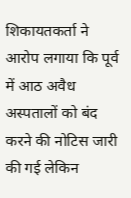शिकायतकर्ता ने आरोप लगाया कि पूर्व में आठ अवैध अस्पतालों को बंद करने की नोटिस जारी की गई लेकिन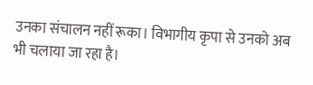उनका संचालन नहीं रूका। विभागीय कृपा से उनको अब भी चलाया जा रहा है।